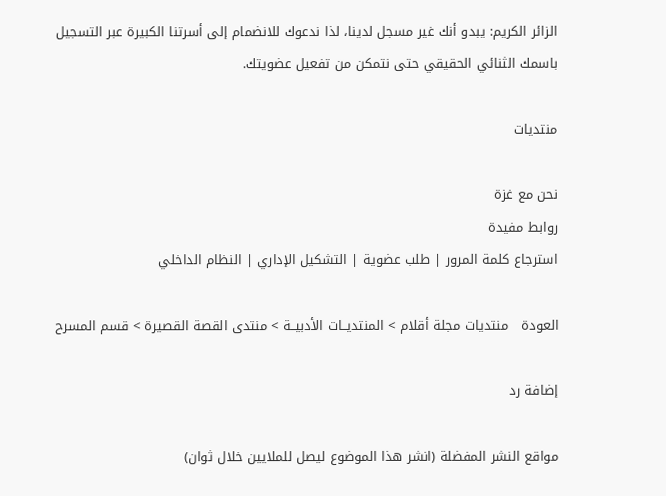الزائر الكريم: يبدو أنك غير مسجل لدينا، لذا ندعوك للانضمام إلى أسرتنا الكبيرة عبر التسجيل باسمك الثنائي الحقيقي حتى نتمكن من تفعيل عضويتك.

منتديات

نحن مع غزة
روابط مفيدة
استرجاع كلمة المرور | طلب عضوية | التشكيل الإداري | النظام الداخلي

العودة   منتديات مجلة أقلام > المنتديــات الأدبيــة > منتدى القصة القصيرة > قسم المسرح

إضافة رد

مواقع النشر المفضلة (انشر هذا الموضوع ليصل للملايين خلال ثوان)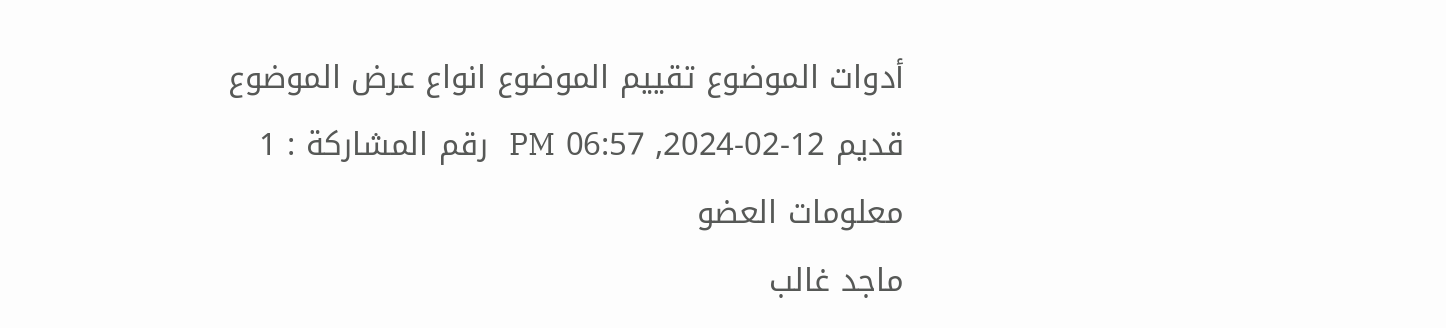أدوات الموضوع تقييم الموضوع انواع عرض الموضوع
قديم 12-02-2024, 06:57 PM   رقم المشاركة : 1
معلومات العضو
ماجد غالب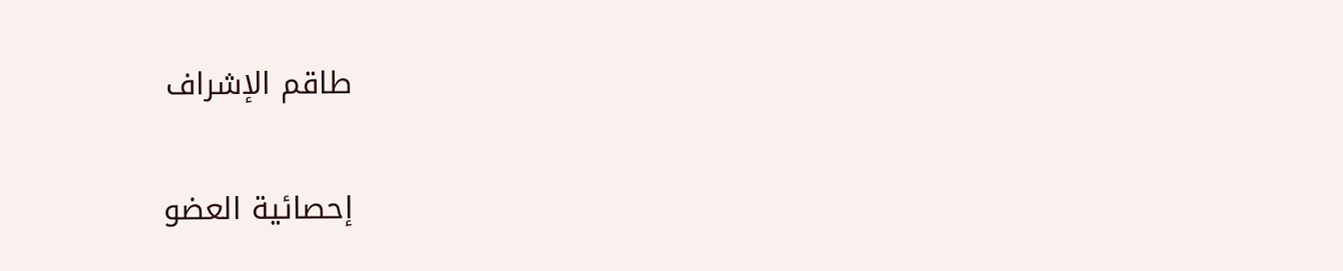طاقم الإشراف

إحصائية العضو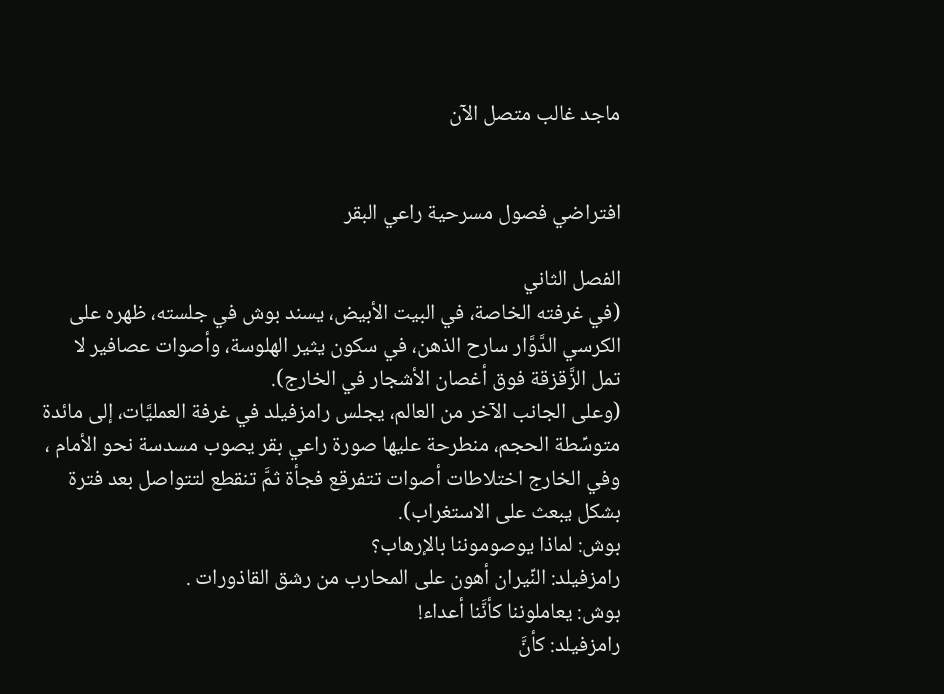ماجد غالب متصل الآن


افتراضي فصول مسرحية راعي البقر

الفصل الثاني
(في غرفته الخاصة، في البيت الأبيض، يسند بوش في جلسته، ظهره على الكرسي الدَّوَّار سارح الذهن، في سكون يثير الهلوسة، وأصوات عصافير لا تمل الزَّقزقة فوق أغصان الأشجار في الخارج).
(وعلى الجانب الآخر من العالم، يجلس رامزفيلد في غرفة العمليَّات، إلى مائدة متوسِّطة الحجم، منطرحة عليها صورة راعي بقر يصوب مسدسة نحو الأمام ، وفي الخارج اختلاطات أصوات تتفرقع فجأة ثمَّ تنقطع لتتواصل بعد فترة بشكل يبعث على الاستغراب).
بوش: لماذا يوصوموننا بالإرهاب؟
رامزفيلد: النِّيران أهون على المحارب من رشق القاذورات .
بوش: يعاملوننا كأنَّنا أعداء!
رامزفيلد: كأنَّ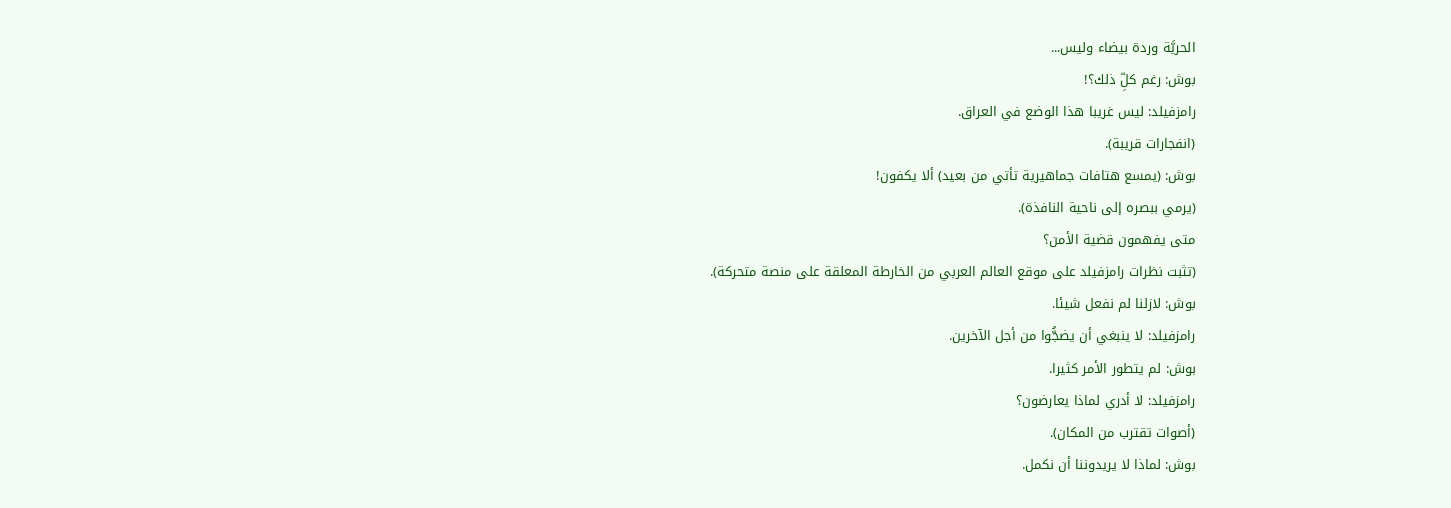الحريَّة وردة بيضاء وليس...
بوش: رغم كلِّ ذلك؟!
رامزفيلد: ليس غريبا هذا الوضع في العراق.
(انفجارات قريبة).
بوش: (يمسع هتافات جماهيرية تأتي من بعيد) ألا يكفون!
(يرمي ببصره إلى ناحية النافذة).
متى يفهمون قضية الأمن؟
(تثبت نظرات رامزفيلد على موقع العالم العربي من الخارطة المعلقة على منصة متحركة).
بوش: لازلنا لم نفعل شيئا.
رامزفيلد: لا ينبغي أن يضجُّوا من أجل الآخرين.
بوش: لم يتطور الأمر كثيرا.
رامزفيلد: لا أدري لماذا يعارضون؟
(أصوات تقترب من المكان).
بوش: لماذا لا يريدوننا أن نكمل.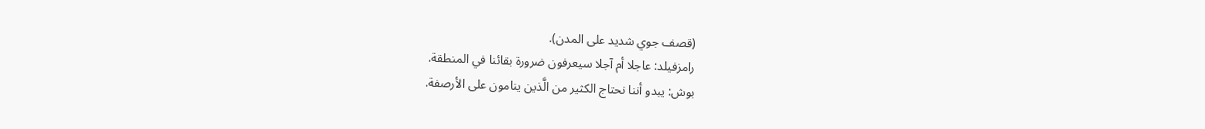(قصف جوي شديد على المدن).
رامزفيلد: عاجلا أم آجلا سيعرفون ضرورة بقائنا في المنطقة.
بوش: يبدو أننا نحتاج الكثير من الَّذين ينامون على الأرصفة.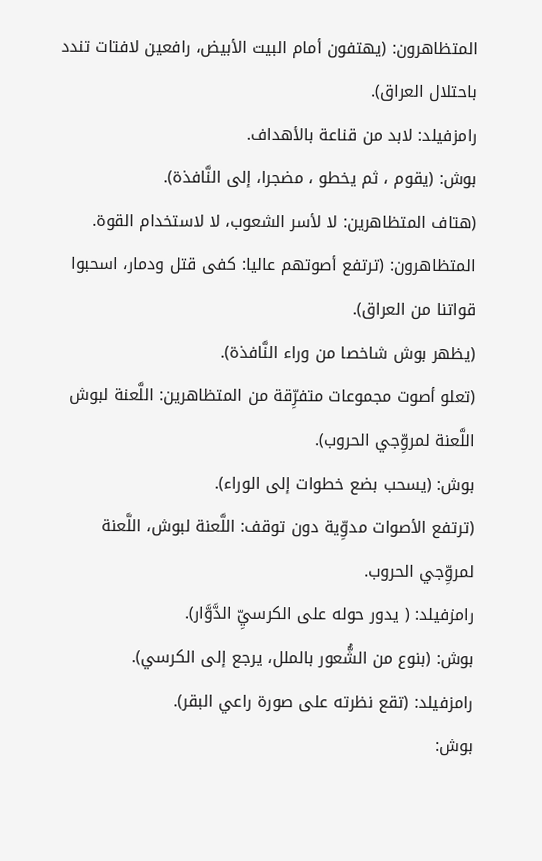المتظاهرون: (يهتفون أمام البيت الأبيض، رافعين لافتات تندد باحتلال العراق).
رامزفيلد: لابد من قناعة بالأهداف.
بوش: (يقوم ، ثم يخطو ، مضجرا، إلى النَّافذة).
(هتاف المتظاهرين: لا لأسر الشعوب، لا لاستخدام القوة.
المتظاهرون: (ترتفع أصوتهم عاليا: كفى قتل ودمار، اسحبوا قواتنا من العراق).
(يظهر بوش شاخصا من وراء النَّافذة).
(تعلو أصوت مجموعات متفرِّقة من المتظاهرين: اللَّعنة لبوش اللَّعنة لمروِّجي الحروب).
بوش: (يسحب بضع خطوات إلى الوراء).
(ترتفع الأصوات مدوِّية دون توقف: اللَّعنة لبوش، اللَّعنة لمروِّجي الحروب.
رامزفيلد: ( يدور حوله على الكرسيِّ الدَّوَّار).
بوش: (بنوع من الشُّعور بالملل، يرجع إلى الكرسي).
رامزفيلد: (تقع نظرته على صورة راعي البقر).
بوش: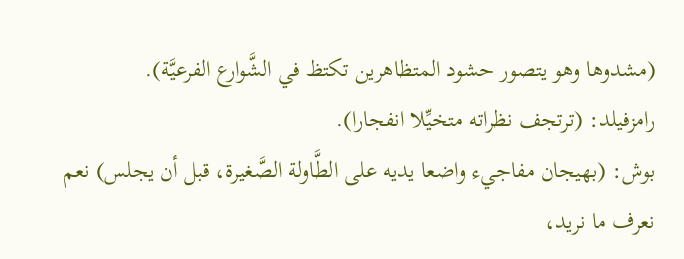(مشدوها وهو يتصور حشود المتظاهرين تكتظ في الشَّوارع الفرعيَّة).
رامزفيلد: (ترتجف نظراته متخيِّلا انفجارا).
بوش: (بهيجان مفاجيء واضعا يديه على الطَّاولة الصَّغيرة، قبل أن يجلس) نعم نعرف ما نريد،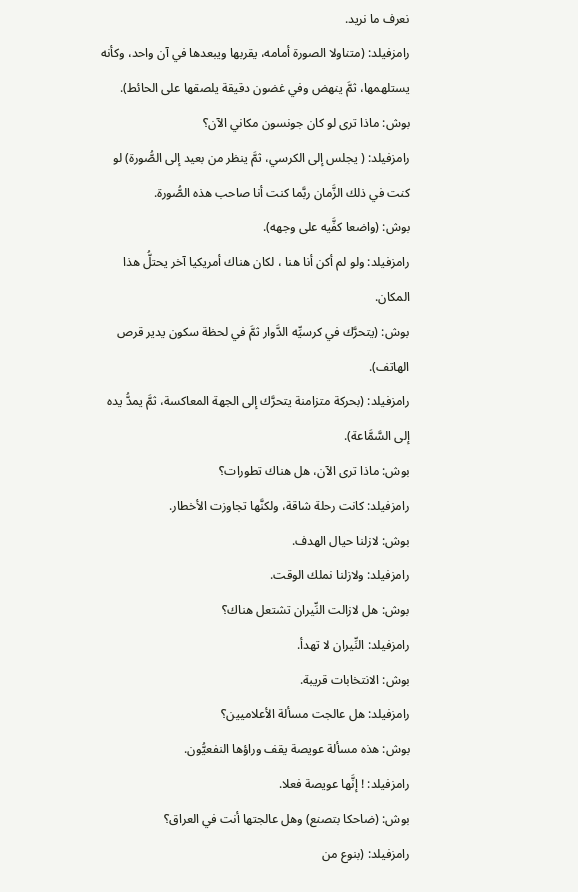نعرف ما نريد.
رامزفيلد: (متناولا الصورة أمامه، يقربها ويبعدها في آن واحد، وكأنه يستلهمها، ثمَّ ينهض وفي غضون دقيقة يلصقها على الحائط).
بوش: ماذا ترى لو كان جونسون مكاني الآن؟
رامزفيلد: ( يجلس إلى الكرسي، ثمَّ ينظر من بعيد إلى الصُّورة) لو كنت في ذلك الزَّمان ربَّما كنت أنا صاحب هذه الصُّورة.
بوش: (واضعا كفَّيه على وجهه).
رامزفيلد: ولو لم أكن أنا هنا ، لكان هناك أمريكيا آخر يحتلُّ هذا المكان.
بوش: (يتحرَّك في كرسيِّه الدَّوار ثمَّ في لحظة سكون يدير قرص الهاتف).
رامزفيلد: (بحركة متزامنة يتحرَّك إلى الجهة المعاكسة، ثمَّ يمدُّ يده إلى السَّمَّاعة).
بوش: ماذا ترى الآن، هل هناك تطورات؟
رامزفيلد: كانت رحلة شاقة، ولكنَّها تجاوزت الأخطار.
بوش: لازلنا حيال الهدف.
رامزفيلد: ولازلنا نملك الوقت.
بوش: هل لازالت النِّيران تشتعل هناك؟
رامزفيلد: النِّيران لا تهدأ.
بوش: الانتخابات قريبة.
رامزفيلد: هل عالجت مسألة الأعلاميين؟
بوش: هذه مسألة عويصة يقف وراؤها النفعيُّون.
رامزفيلد: ! إنَّها عويصة فعلا.
بوش: (ضاحكا بتصنع) وهل عالجتها أنت في العراق؟
رامزفيلد: (بنوع من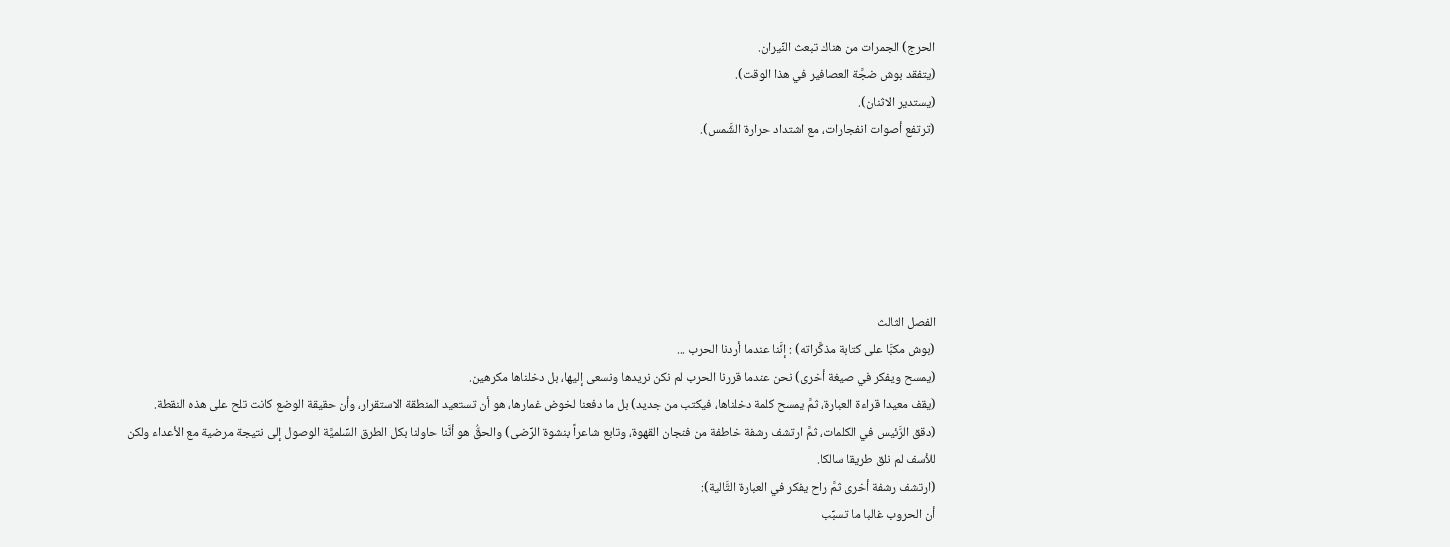الحرج) الجمرات من هناك تبعث النِّيران.
(يتفقد بوش ضجَّة العصافير في هذا الوقت).
(يستدير الاثنان).
(ترتفع أصوات انفجارات، مع اشتداد حرارة الشَّمس).






الفصل الثالث
(بوش مكبَّا على كتابة مذكَّراته) : إنَّنا عندما أردنا الحرب ...
(يمسح ويفكر في صيغة أخرى) نحن عندما قررنا الحرب لم نكن نريدها ونسعى إليها، بل دخلناها مكرهين.
(يقف معيدا قراءة العبارة، ثمَّ يمسح كلمة دخلناها، فيكتب من جديد) بل ما دفعنا لخوض غمارها، هو أن تستعيد المنطقة الاستقرار، وأن حقيقة الوضع كانت تلح على هذه النقطة.
(دقق الرَّئيس في الكلمات، ثمَّ ارتشف رشفة خاطفة من فنجان القهوة، وتابع شاعراً بنشوة الرِّضى) والحقُّ هو أنَّنا حاولنا بكل الطرق السِّلميَّة الوصول إلى نتيجة مرضية مع الأعداء ولكن للأسف لم نلق طريقا سالكا.
(ارتشف رشفة أخرى ثمَّ راح يفكر في العبارة التَّالية):
أن الحروب غالبا ما تسبِّب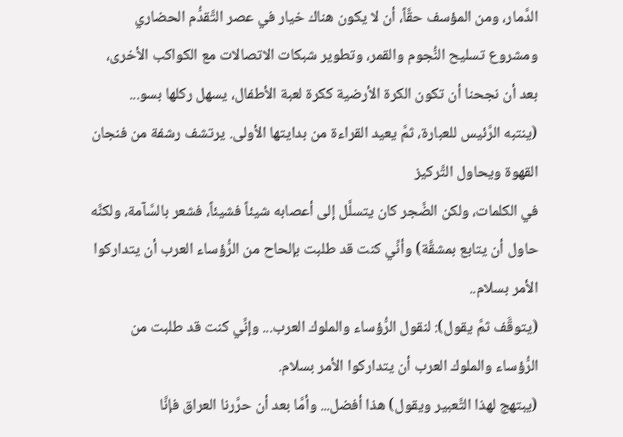الدَّمار، ومن المؤسف حقَّاً، أن لا يكون هناك خيار في عصر التَّقدُّم الحضاري ومشروع تسليح النُّجوم والقمر، وتطوير شبكات الاتصالات مع الكواكب الأخرى، بعد أن نجحنا أن تكون الكرة الأرضية ككرة لعبة الأطفال، يسهل ركلها بسو...
(ينتبه الرَّئيس للعبارة، ثمَّ يعيد القراءة من بدايتها الأولى. يرتشف رشفة من فنجان القهوة ويحاول التَّركيز
في الكلمات، ولكن الضَّجر كان يتسلَّل إلى أعصابه شيئاً فشيئاً، فشعر بالسَّآمة، ولكنَّه حاول أن يتابع بمشقَّة) وأنِّي كنت قد طلبت بإلحاح من الرُّؤساء العرب أن يتداركوا الأمر بسلام..
(يتوقَّف ثمَّ يقول): لنقول الرُّؤساء والملوك العرب... وإنِّي كنت قد طلبت من الرُّؤساء والملوك العرب أن يتداركوا الأمر بسلام.
(يبتهج لهذا التَّعبير ويقول) هذا أفضل... وأمَّا بعد أن حرَّرنا العراق فإنَّا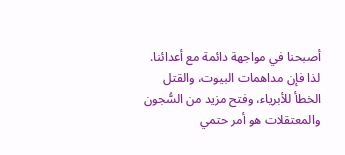أصبحنا في مواجهة دائمة مع أعدائنا.
لذا فإن مداهمات البيوت، والقتل الخطأ للأبرياء، وفتح مزيد من السُّجون والمعتقلات هو أمر حتمي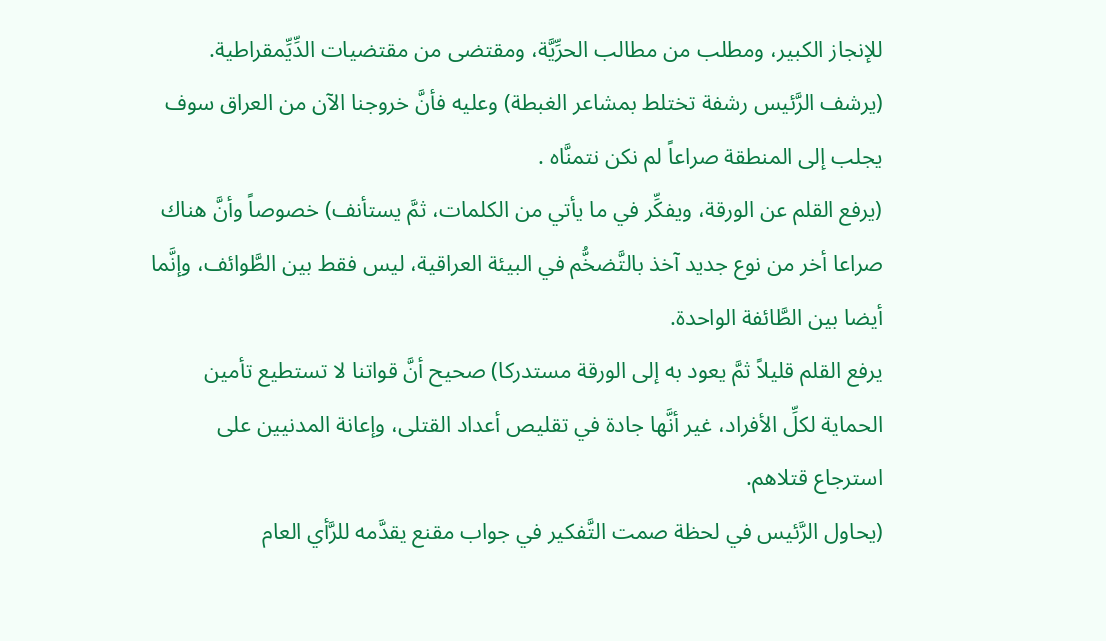للإنجاز الكبير، ومطلب من مطالب الحرِّيَّة، ومقتضى من مقتضيات الدِّيِّمقراطية.
(يرشف الرَّئيس رشفة تختلط بمشاعر الغبطة) وعليه فأنَّ خروجنا الآن من العراق سوف يجلب إلى المنطقة صراعاً لم نكن نتمنَّاه .
(يرفع القلم عن الورقة، ويفكِّر في ما يأتي من الكلمات، ثمَّ يستأنف) خصوصاً وأنَّ هناك صراعا أخر من نوع جديد آخذ بالتَّضخُّم في البيئة العراقية، ليس فقط بين الطَّوائف، وإنَّما أيضا بين الطَّائفة الواحدة.
يرفع القلم قليلاً ثمَّ يعود به إلى الورقة مستدركا) صحيح أنَّ قواتنا لا تستطيع تأمين الحماية لكلِّ الأفراد، غير أنَّها جادة في تقليص أعداد القتلى، وإعانة المدنيين على استرجاع قتلاهم.
(يحاول الرَّئيس في لحظة صمت التَّفكير في جواب مقنع يقدَّمه للرَّأي العام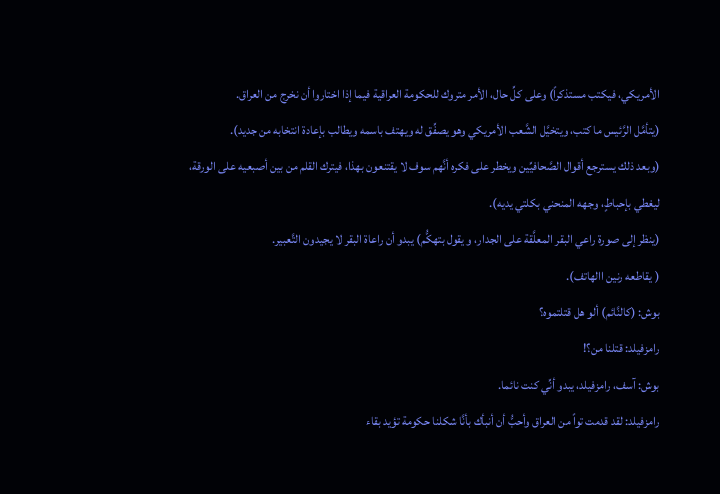الأمريكي، فيكتب مستذكراً) وعلى كلِّ حال، الأمر متروك للحكومة العراقية فيما إذا اختاروا أن نخرج من العراق.
(يتأمَّل الرَّئيس ما كتب، ويتخيَّل الشَّعب الأمريكي وهو يصفِّق له ويهتف باسمه ويطالب بإعادة انتخابه من جديد).
(وبعد ذلك يسترجع أقوال الصَّحافيِّين ويخطر على فكره أنَّهم سوف لا يقتنعون بهذا، فيترك القلم من بين أصبعيه على الورقة، ليغطي بإحباطٍ، وجهه المنحني بكلتي يديه).
(ينظر إلى صورة راعي البقر المعلَّقة على الجدار، و يقول بتهكُّم) يبدو أن راعاة البقر لا يجيدون التَّعبير.
( يقاطعه رنين االهاتف).
بوش: (كالنَّائم) ألو هل قتلتموه؟
رامزفيلد: قتلنا من؟!
بوش: آسف، رامزفيلد، يبدو أنِّي كنت نائما.
رامزفيلد: لقد قدمت تواً من العراق وأحبُّ أن أنبأك بأنَّا شكلنا حكومة تؤيد بقاء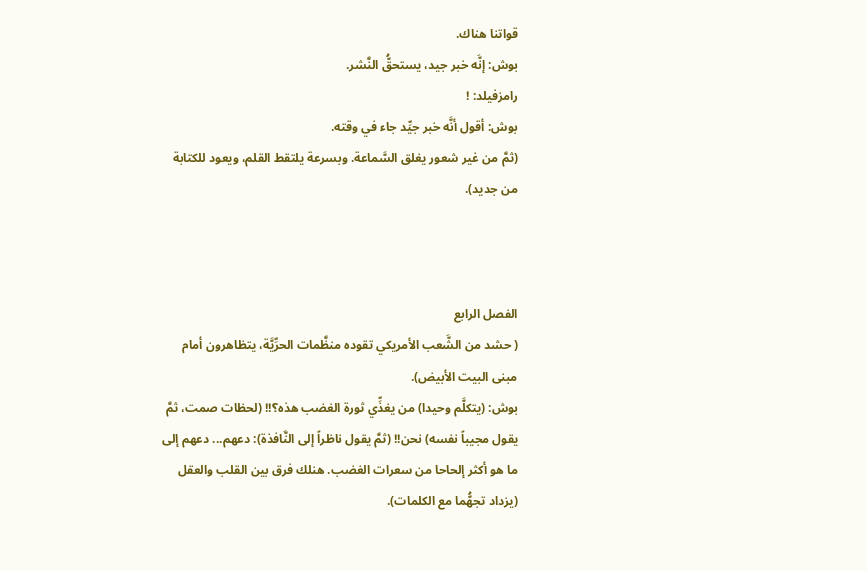قواتنا هناك.
بوش: إنَّه خبر جيد، يستحقُّ النَّشر.
رامزفيلد: !
بوش: أقول أنَّه خبر جيِّد جاء في وقته.
(ثمَّ من غير شعور يغلق السَّماعة. وبسرعة يلتقط القلم، ويعود للكتابة من جديد).



الفصل الرابع
( حشد من الشَّعب الأمريكي تقوده منظَّمات الحرِّيَّة، يتظاهرون أمام مبنى البيت الأبيض).
بوش: (يتكلَّم وحيدا) من يغذِّي ثورة الغضب هذه؟!! (لحظات صمت، ثمَّ يقول مجيباً نفسه) نحن!! (ثمَّ يقول ناظراً إلى النَّافذة): دعهم... دعهم إلى ما هو أكثر إلحاحا من سعرات الغضب. هنلك فرق بين القلب والعقل (يزداد تجهُّما مع الكلمات).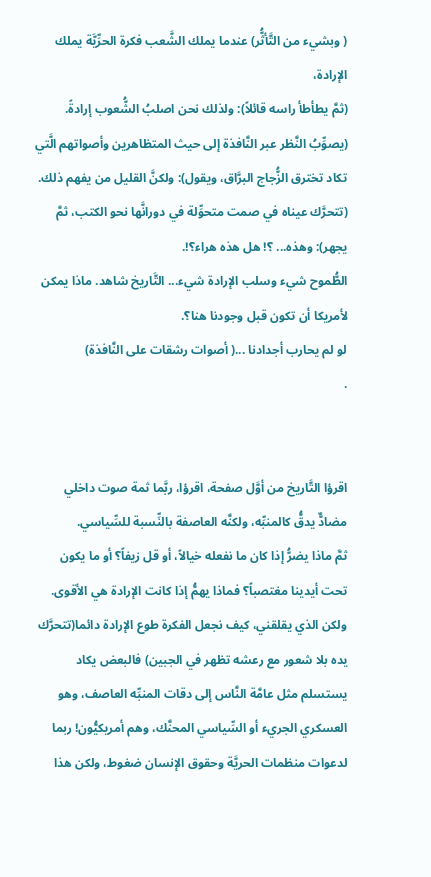( وبشيء من التَّأثُّر) عندما يملك الشَّعب فكرة الحرِّيَّة يملك الإرادة،
(ثمَّ يطأطأ راسه قائلاً): ولذلك نحن اصلبُ الشُّعوب إرادةً.
(يصوِّبُ النَّظر عبر النَّافذة إلى حيث المتظاهرين وأصواتهم الَّتي تكاد تخترق الزُّجاج البرَّاق، ويقول): ولكنَّ القليل من يفهم ذلك.
(تتحرَّك عيناه في صمت متحوِّلة في دورانَّها نحو الكتب، ثمَّ يجهر): وهذه... ؟! هل هذه هراء؟!.
الطُّموح شيء وسلب الإرادة شيء... التَّاريخ شاهد. ماذا يمكن لأمريكا أن تكون قبل وجودنا هنا؟.
لو لم يحارب أجدادنا ...( أصوات رشقات على النَّافذة)
.


اقرؤا التَّاريخ من أوَّل صفحة، اقرؤا، ربَّما ثمة صوت داخلي مضادٌّ يدقُّ كالمنبِّه، ولكنَّه العاصفة بالنِّسبة للسِّياسي.
ثمَّ ماذا يضرُّ إذا كان ما نفعله خيالاً، أو قل زيفاً؟ أو ما يكون تحت أيدينا مغتصباً؟ فماذا يهمُّ إذا كانت الإرادة هي الأقوى. ولكن الذي يقلقني، كيف نجعل الفكرة طوع الإرادة دائما(تتحرَّك يده بلا شعور مع رعشه تظهر في الجبين) فالبعض يكاد يستسلم مثل عامَّة النَّاس إلى دقات المنبِّه العاصف، وهو العسكري الجريء أو السِّياسي المحنَّك، وهم أمريكيُّون! ربما لدعوات منظمات الحريَّة وحقوق الإنسان ضغوط، ولكن هذا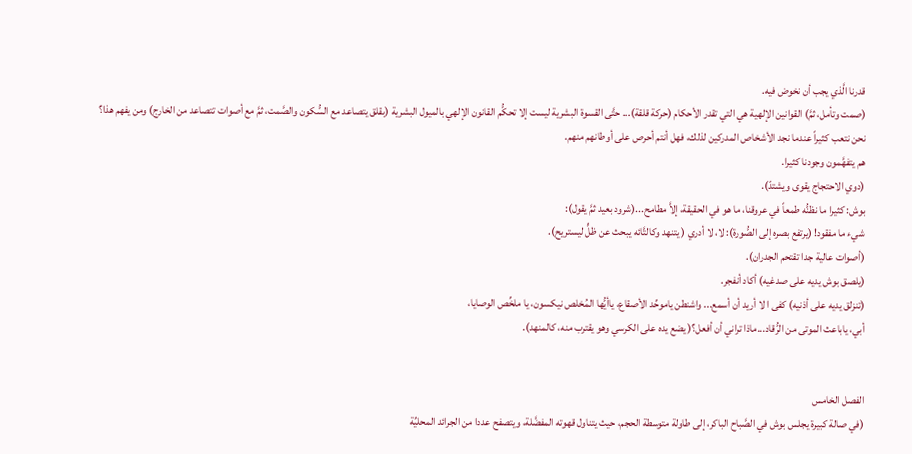قدرنا الَّذي يجب أن نخوض فيه.
(صمت وتأمل، ثمَّ) القوانين الإلهية هي التي تقدر الأحكام (حركة قلقة)... حتَّى القسوة البشرية ليست إلا تحكُّم القانون الإلهي بالميول البشرية (بقلق يتصاعد مع السُّكون والصَّمت، ثمَّ مع أصوات تتصاعد من الخارج) ومن يفهم هذا؟
نحن نتعب كثيراً عندما نجد الأشخاص المدركين لذلك، فهل أنتم أحرص على أوطانهم منهم.
هم يتفهَّمون وجودنا كثيرا.
(دوي الاحتجاج يقوى ويشتدّ).
بوش: كثيرا ما نظنُّه طمعاً في عروقنا، ما هو في الحقيقة، إلاَّ مطامح...(شرود بعيد ثمَّ يقول):
شيء ما مفقود! (يرتفع بصره إلى الصُّورة): لا، لا أدري ( يتنهد وكالتَّائه يبحث عن ظلٍّ ليستريح).
(أصوات عالية جدا تقتحم الجدران).
(يلصق بوش يديه على صدغيه) أكاد أنفجر.
(تنزلق يديه على أذنيه) كفى ا لا أريد أن أسمع... واشنطن ياموحِّد الأصقاع، ياأيُّها المُخلص نيكسون، يا ملخِّص الوصايا،
أبي، ياباعث الموتى من الرُّقاد...ماذا تراني أن أفعل؟( يضع يده على الكرسي وهو يقترب منه، كالمنهد).


الفصل الخامس
(في صالة كبيرة يجلس بوش في الصَّباح الباكر، إلى طاولة متوسطة الحجم، حيث يتناول قهوته المفضَّلة، ويتصفح عددا من الجرائد المحليِّة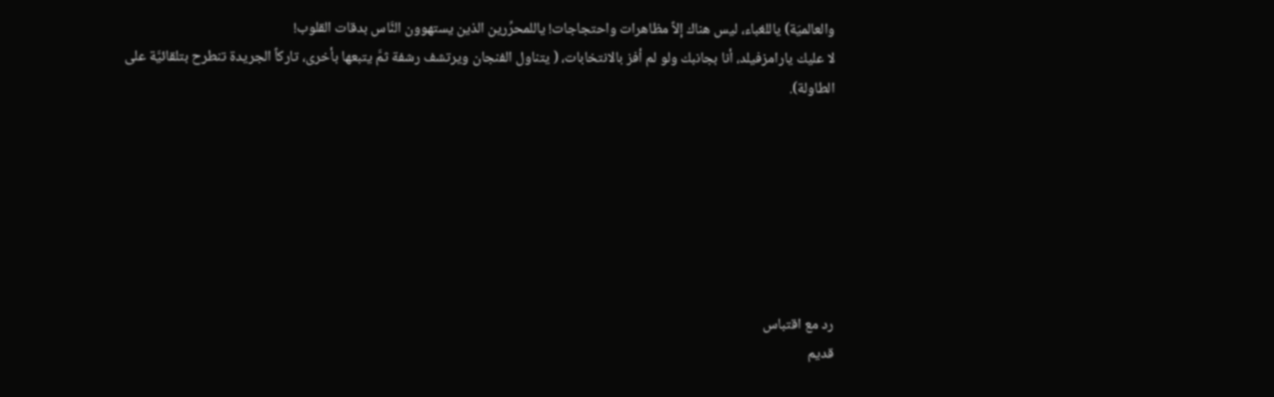والعالميَة) ياللغباء، ليس هناك إلاَّ مظاهرات واحتجاجات! ياللمحرِّرين الذين يستهوون النَّاس بدقات القلوب!
لا عليك يارامزفيلد، أنا بجانبك ولو لم أفز بالانتخابات، ( يتناول الفنجان ويرتشف رشفة ثمَّ يتبعها بأخرى، تاركاً الجريدة تنطرح بتلقائيَّة على الطاولة).







رد مع اقتباس
قديم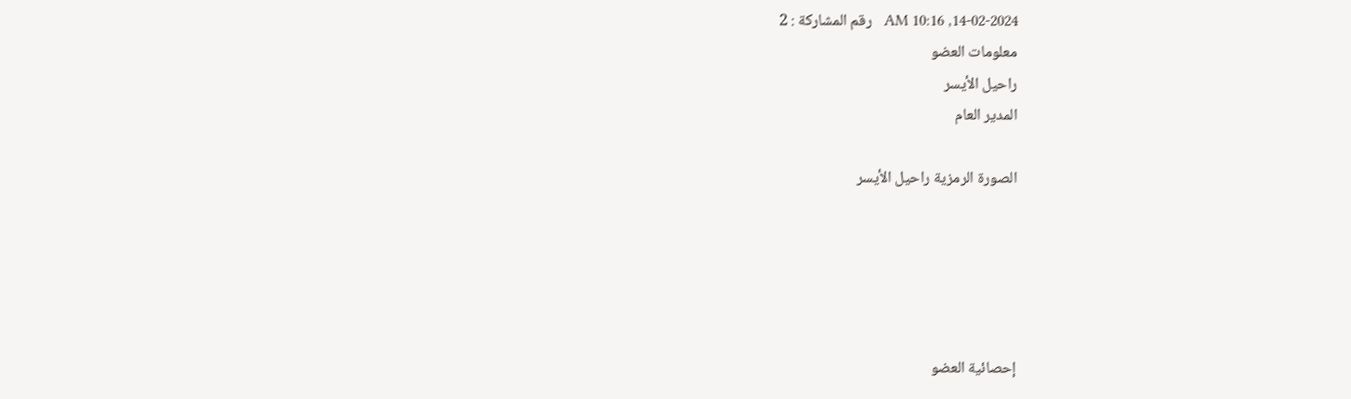14-02-2024, 10:16 AM   رقم المشاركة : 2
معلومات العضو
راحيل الأيسر
المدير العام

الصورة الرمزية راحيل الأيسر





إحصائية العضو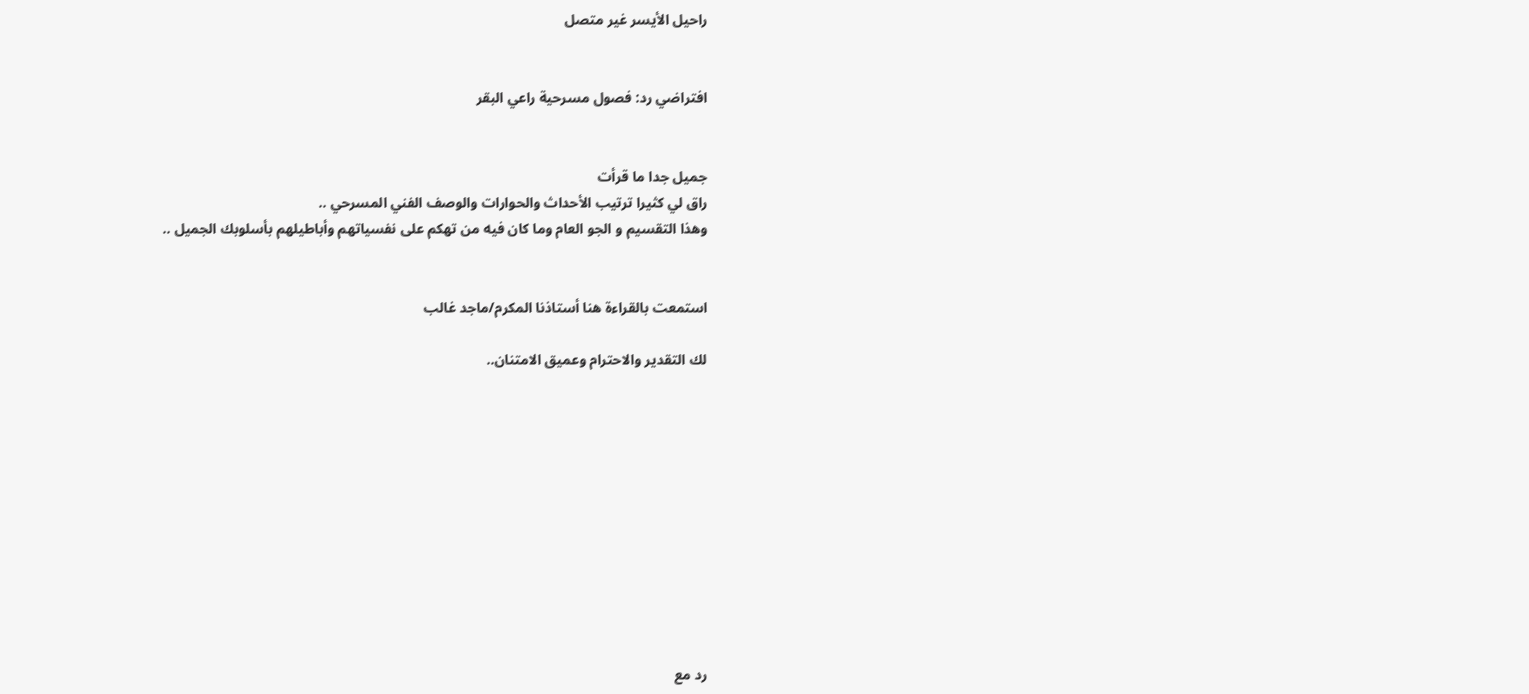راحيل الأيسر غير متصل


افتراضي رد: فصول مسرحية راعي البقر


جميل جدا ما قرأت
راق لي كثيرا ترتيب الأحداث والحوارات والوصف الفني المسرحي ..
وهذا التقسيم و الجو العام وما كان فيه من تهكم على نفسياتهم وأباطيلهم بأسلوبك الجميل ..


استمعت بالقراءة هنا أستاذنا المكرم/ماجد غالب

لك التقدير والاحترام وعميق الامتنان..











رد مع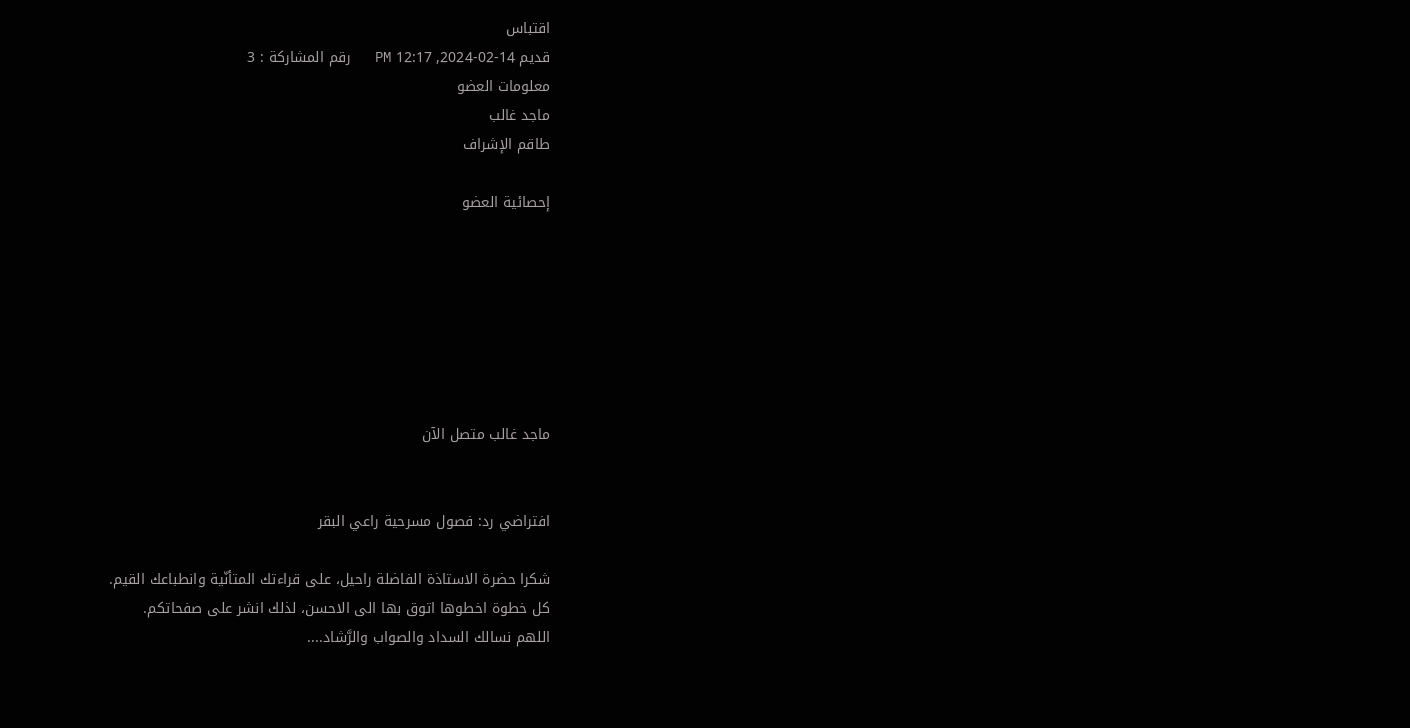اقتباس
قديم 14-02-2024, 12:17 PM   رقم المشاركة : 3
معلومات العضو
ماجد غالب
طاقم الإشراف

إحصائية العضو







ماجد غالب متصل الآن


افتراضي رد: فصول مسرحية راعي البقر

شكرا حضرة الاستاذة الفاضلة راحيل، على قراءتك المتأنّية وانطباعك القيم.
كل خطوة اخطوها اتوق بها الى الاحسن، لذلك انشر على صفحاتكم.
اللهم نسالك السداد والصواب والرَّشاد....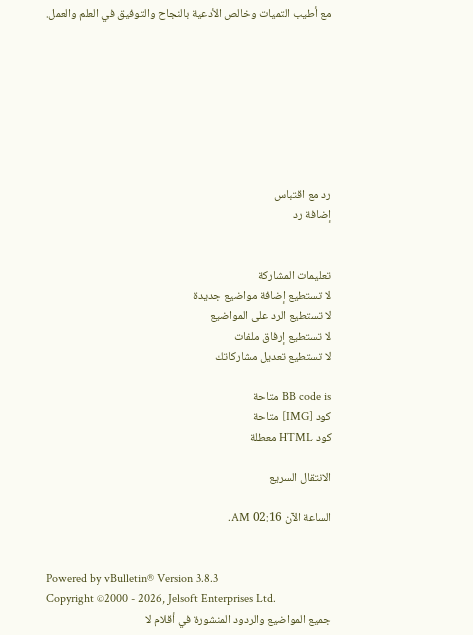مع أطيب التميات وخالص الأدعية بالنجاح والتوفيق في العلم والعمل.








رد مع اقتباس
إضافة رد


تعليمات المشاركة
لا تستطيع إضافة مواضيع جديدة
لا تستطيع الرد على المواضيع
لا تستطيع إرفاق ملفات
لا تستطيع تعديل مشاركاتك

BB code is متاحة
كود [IMG] متاحة
كود HTML معطلة

الانتقال السريع

الساعة الآن 02:16 AM.


Powered by vBulletin® Version 3.8.3
Copyright ©2000 - 2026, Jelsoft Enterprises Ltd.
جميع المواضيع والردود المنشورة في أقلام لا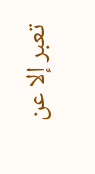تعبر إلا عن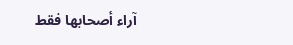آراء أصحابها فقط